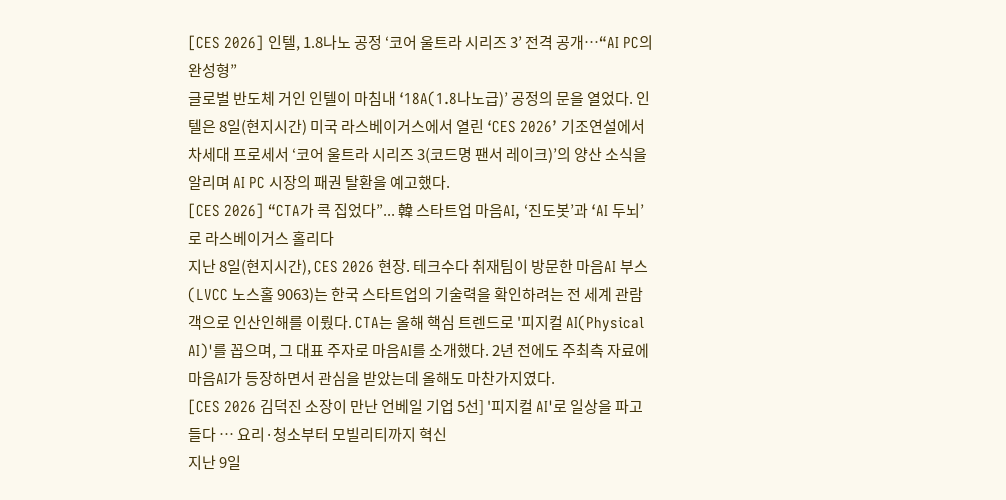[CES 2026] 인텔, 1.8나노 공정 ‘코어 울트라 시리즈 3’ 전격 공개…“AI PC의 완성형”
글로벌 반도체 거인 인텔이 마침내 ‘18A(1.8나노급)’ 공정의 문을 열었다. 인텔은 8일(현지시간) 미국 라스베이거스에서 열린 ‘CES 2026’ 기조연설에서 차세대 프로세서 ‘코어 울트라 시리즈 3(코드명 팬서 레이크)’의 양산 소식을 알리며 AI PC 시장의 패권 탈환을 예고했다.
[CES 2026] “CTA가 콕 집었다”... 韓 스타트업 마음AI, ‘진도봇’과 ‘AI 두뇌’로 라스베이거스 홀리다
지난 8일(현지시간), CES 2026 현장. 테크수다 취재팀이 방문한 마음AI 부스(LVCC 노스홀 9063)는 한국 스타트업의 기술력을 확인하려는 전 세계 관람객으로 인산인해를 이뤘다. CTA는 올해 핵심 트렌드로 '피지컬 AI(Physical AI)'를 꼽으며, 그 대표 주자로 마음AI를 소개했다. 2년 전에도 주최측 자료에 마음AI가 등장하면서 관심을 받았는데 올해도 마찬가지였다.
[CES 2026 김덕진 소장이 만난 언베일 기업 5선] '피지컬 AI'로 일상을 파고들다 … 요리·청소부터 모빌리티까지 혁신
지난 9일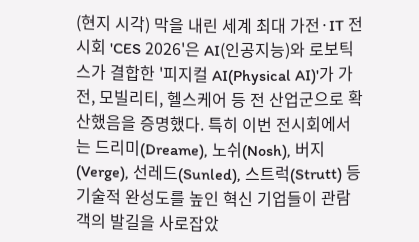(현지 시각) 막을 내린 세계 최대 가전·IT 전시회 'CES 2026'은 AI(인공지능)와 로보틱스가 결합한 '피지컬 AI(Physical AI)'가 가전, 모빌리티, 헬스케어 등 전 산업군으로 확산했음을 증명했다. 특히 이번 전시회에서는 드리미(Dreame), 노쉬(Nosh), 버지(Verge), 선레드(Sunled), 스트럭(Strutt) 등 기술적 완성도를 높인 혁신 기업들이 관람객의 발길을 사로잡았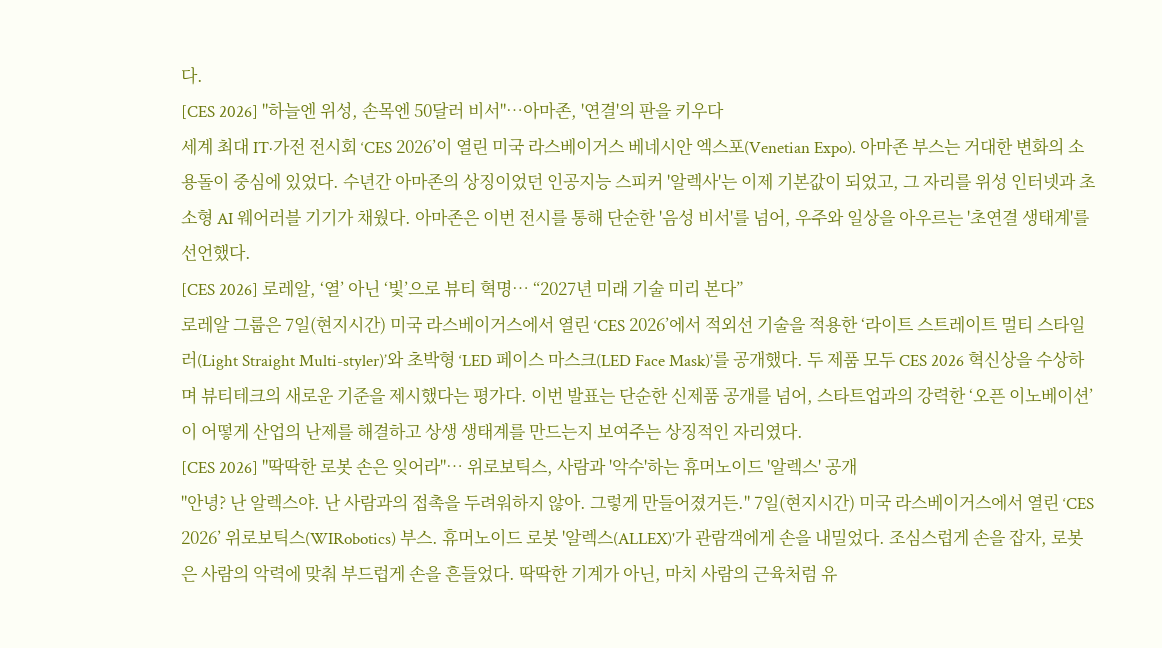다.
[CES 2026] "하늘엔 위성, 손목엔 50달러 비서"…아마존, '연결'의 판을 키우다
세계 최대 IT·가전 전시회 ‘CES 2026’이 열린 미국 라스베이거스 베네시안 엑스포(Venetian Expo). 아마존 부스는 거대한 변화의 소용돌이 중심에 있었다. 수년간 아마존의 상징이었던 인공지능 스피커 '알렉사'는 이제 기본값이 되었고, 그 자리를 위성 인터넷과 초소형 AI 웨어러블 기기가 채웠다. 아마존은 이번 전시를 통해 단순한 '음성 비서'를 넘어, 우주와 일상을 아우르는 '초연결 생태계'를 선언했다.
[CES 2026] 로레알, ‘열’ 아닌 ‘빛’으로 뷰티 혁명… “2027년 미래 기술 미리 본다”
로레알 그룹은 7일(현지시간) 미국 라스베이거스에서 열린 ‘CES 2026’에서 적외선 기술을 적용한 ‘라이트 스트레이트 멀티 스타일러(Light Straight Multi-styler)’와 초박형 ‘LED 페이스 마스크(LED Face Mask)’를 공개했다. 두 제품 모두 CES 2026 혁신상을 수상하며 뷰티테크의 새로운 기준을 제시했다는 평가다. 이번 발표는 단순한 신제품 공개를 넘어, 스타트업과의 강력한 ‘오픈 이노베이션’이 어떻게 산업의 난제를 해결하고 상생 생태계를 만드는지 보여주는 상징적인 자리였다.
[CES 2026] "딱딱한 로봇 손은 잊어라"… 위로보틱스, 사람과 '악수'하는 휴머노이드 '알렉스' 공개
"안녕? 난 알렉스야. 난 사람과의 접촉을 두려워하지 않아. 그렇게 만들어졌거든." 7일(현지시간) 미국 라스베이거스에서 열린 ‘CES 2026’ 위로보틱스(WIRobotics) 부스. 휴머노이드 로봇 '알렉스(ALLEX)'가 관람객에게 손을 내밀었다. 조심스럽게 손을 잡자, 로봇은 사람의 악력에 맞춰 부드럽게 손을 흔들었다. 딱딱한 기계가 아닌, 마치 사람의 근육처럼 유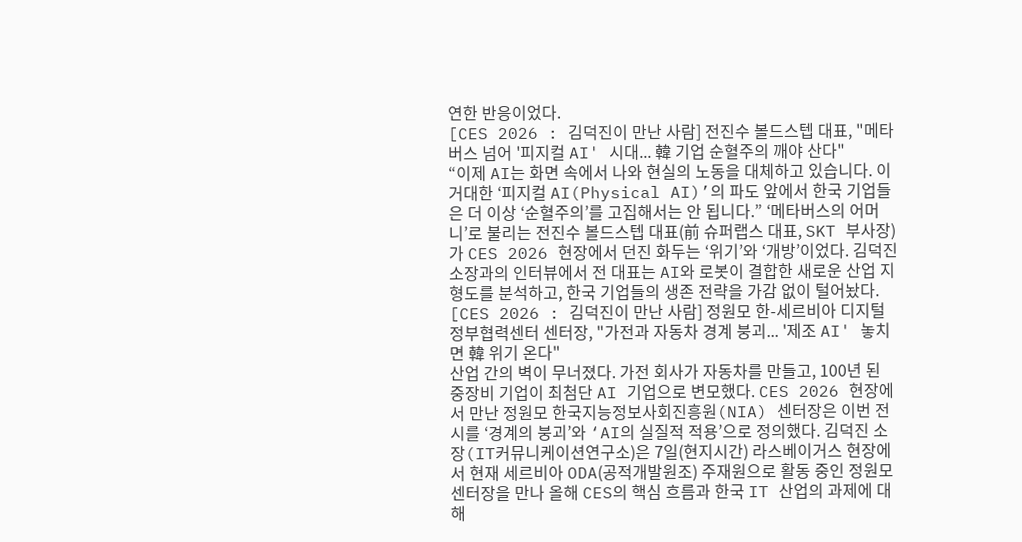연한 반응이었다.
[CES 2026 : 김덕진이 만난 사람] 전진수 볼드스텝 대표, "메타버스 넘어 '피지컬 AI' 시대... 韓 기업 순혈주의 깨야 산다"
“이제 AI는 화면 속에서 나와 현실의 노동을 대체하고 있습니다. 이 거대한 ‘피지컬 AI(Physical AI)’의 파도 앞에서 한국 기업들은 더 이상 ‘순혈주의’를 고집해서는 안 됩니다.” ‘메타버스의 어머니’로 불리는 전진수 볼드스텝 대표(前 슈퍼랩스 대표, SKT 부사장)가 CES 2026 현장에서 던진 화두는 ‘위기’와 ‘개방’이었다. 김덕진 소장과의 인터뷰에서 전 대표는 AI와 로봇이 결합한 새로운 산업 지형도를 분석하고, 한국 기업들의 생존 전략을 가감 없이 털어놨다.
[CES 2026 : 김덕진이 만난 사람] 정원모 한-세르비아 디지털정부협력센터 센터장, "가전과 자동차 경계 붕괴... '제조 AI' 놓치면 韓 위기 온다"
산업 간의 벽이 무너졌다. 가전 회사가 자동차를 만들고, 100년 된 중장비 기업이 최첨단 AI 기업으로 변모했다. CES 2026 현장에서 만난 정원모 한국지능정보사회진흥원(NIA) 센터장은 이번 전시를 ‘경계의 붕괴’와 ‘AI의 실질적 적용’으로 정의했다. 김덕진 소장(IT커뮤니케이션연구소)은 7일(현지시간) 라스베이거스 현장에서 현재 세르비아 ODA(공적개발원조) 주재원으로 활동 중인 정원모 센터장을 만나 올해 CES의 핵심 흐름과 한국 IT 산업의 과제에 대해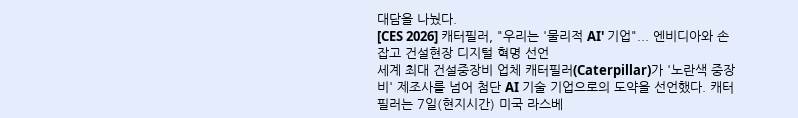대담을 나눴다.
[CES 2026] 캐터필러, "우리는 '물리적 AI' 기업"... 엔비디아와 손잡고 건설현장 디지털 혁명 선언
세계 최대 건설중장비 업체 캐터필러(Caterpillar)가 '노란색 중장비' 제조사를 넘어 첨단 AI 기술 기업으로의 도약을 선언했다. 캐터필러는 7일(현지시간) 미국 라스베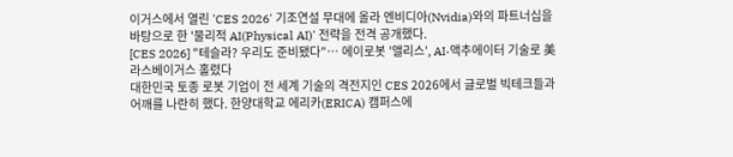이거스에서 열린 'CES 2026' 기조연설 무대에 올라 엔비디아(Nvidia)와의 파트너십을 바탕으로 한 '물리적 AI(Physical AI)' 전략을 전격 공개했다.
[CES 2026] "테슬라? 우리도 준비됐다"… 에이로봇 '앨리스', AI·액추에이터 기술로 美 라스베이거스 홀렸다
대한민국 토종 로봇 기업이 전 세계 기술의 격전지인 CES 2026에서 글로벌 빅테크들과 어깨를 나란히 했다. 한양대학교 에리카(ERICA) 캠퍼스에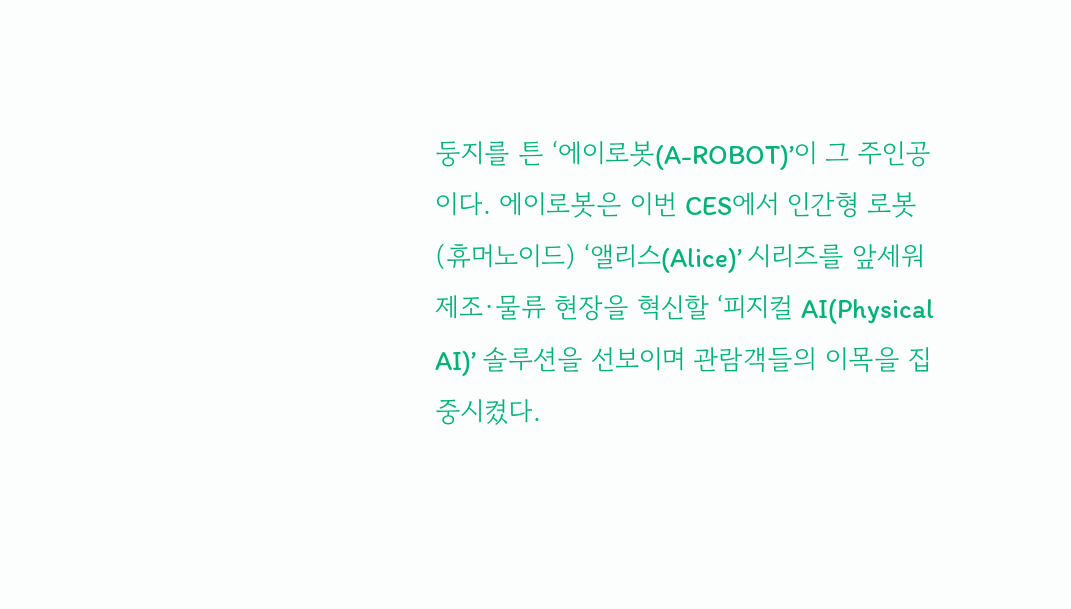둥지를 튼 ‘에이로봇(A-ROBOT)’이 그 주인공이다. 에이로봇은 이번 CES에서 인간형 로봇(휴머노이드) ‘앨리스(Alice)’ 시리즈를 앞세워 제조·물류 현장을 혁신할 ‘피지컬 AI(Physical AI)’ 솔루션을 선보이며 관람객들의 이목을 집중시켰다.